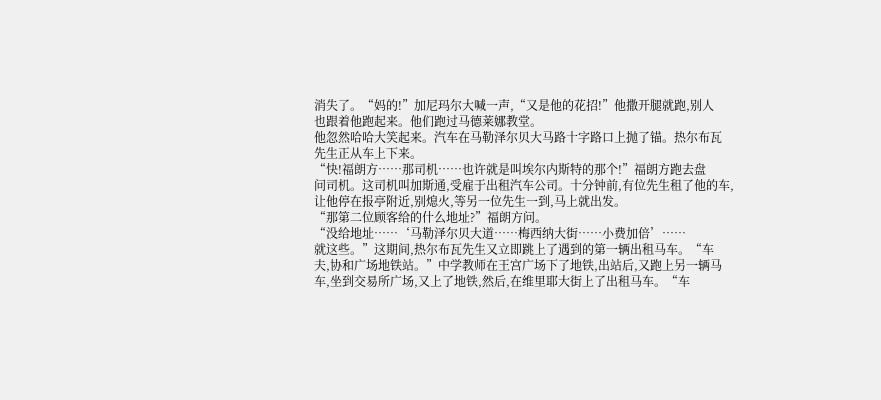消失了。“妈的!”加尼玛尔大喊一声,“又是他的花招!”他撒开腿就跑,别人
也跟着他跑起来。他们跑过马德莱娜教堂。
他忽然哈哈大笑起来。汽车在马勒泽尔贝大马路十字路口上抛了锚。热尔布瓦
先生正从车上下来。
“快!福朗方……那司机……也许就是叫埃尔内斯特的那个!”福朗方跑去盘
问司机。这司机叫加斯通,受雇于出租汽车公司。十分钟前,有位先生租了他的车,
让他停在报亭附近,别熄火,等另一位先生一到,马上就出发。
“那第二位顾客给的什么地址?”福朗方问。
“没给地址……‘马勒泽尔贝大道……梅西纳大街……小费加倍’……
就这些。”这期间,热尔布瓦先生又立即跳上了遇到的第一辆出租马车。“车
夫,协和广场地铁站。”中学教师在王宫广场下了地铁,出站后,又跑上另一辆马
车,坐到交易所广场,又上了地铁,然后,在维里耶大街上了出租马车。“车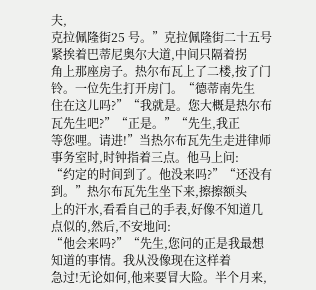夫,
克拉佩隆街25 号。”克拉佩隆街二十五号紧挨着巴蒂尼奥尔大道,中间只隔着拐
角上那座房子。热尔布瓦上了二楼,按了门铃。一位先生打开房门。“德蒂南先生
住在这儿吗?”“我就是。您大概是热尔布瓦先生吧?”“正是。”“先生,我正
等您哩。请进!”当热尔布瓦先生走进律师事务室时,时钟指着三点。他马上问:
“约定的时间到了。他没来吗?”“还没有到。”热尔布瓦先生坐下来,擦擦额头
上的汗水,看看自己的手表,好像不知道几点似的,然后,不安地问:
“他会来吗?”“先生,您问的正是我最想知道的事情。我从没像现在这样着
急过!无论如何,他来要冒大险。半个月来,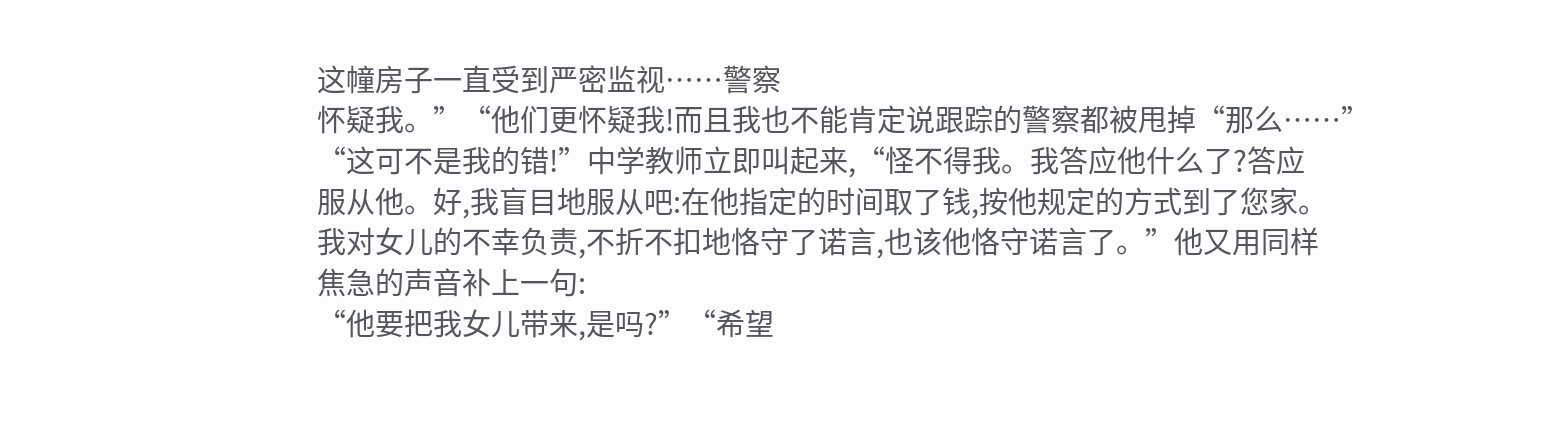这幢房子一直受到严密监视……警察
怀疑我。”“他们更怀疑我!而且我也不能肯定说跟踪的警察都被甩掉“那么……”
“这可不是我的错!”中学教师立即叫起来,“怪不得我。我答应他什么了?答应
服从他。好,我盲目地服从吧:在他指定的时间取了钱,按他规定的方式到了您家。
我对女儿的不幸负责,不折不扣地恪守了诺言,也该他恪守诺言了。”他又用同样
焦急的声音补上一句:
“他要把我女儿带来,是吗?”“希望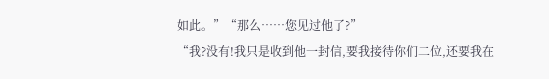如此。”“那么……您见过他了?”
“我?没有!我只是收到他一封信,要我接待你们二位,还要我在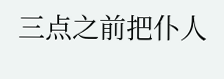三点之前把仆人